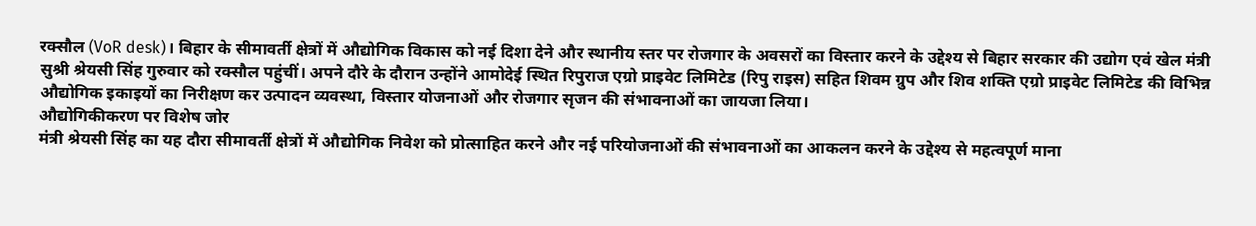रक्सौल (VoR desk)। बिहार के सीमावर्ती क्षेत्रों में औद्योगिक विकास को नई दिशा देने और स्थानीय स्तर पर रोजगार के अवसरों का विस्तार करने के उद्देश्य से बिहार सरकार की उद्योग एवं खेल मंत्री सुश्री श्रेयसी सिंह गुरुवार को रक्सौल पहुंचीं। अपने दौरे के दौरान उन्होंने आमोदेई स्थित रिपुराज एग्रो प्राइवेट लिमिटेड (रिपु राइस) सहित शिवम ग्रुप और शिव शक्ति एग्रो प्राइवेट लिमिटेड की विभिन्न औद्योगिक इकाइयों का निरीक्षण कर उत्पादन व्यवस्था, विस्तार योजनाओं और रोजगार सृजन की संभावनाओं का जायजा लिया।
औद्योगिकीकरण पर विशेष जोर
मंत्री श्रेयसी सिंह का यह दौरा सीमावर्ती क्षेत्रों में औद्योगिक निवेश को प्रोत्साहित करने और नई परियोजनाओं की संभावनाओं का आकलन करने के उद्देश्य से महत्वपूर्ण माना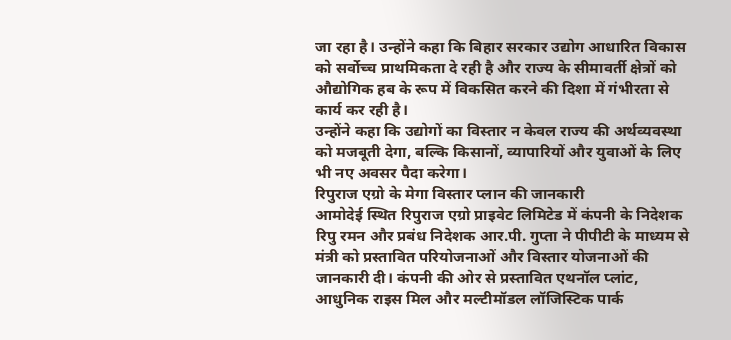जा रहा है। उन्होंने कहा कि बिहार सरकार उद्योग आधारित विकास को सर्वोच्च प्राथमिकता दे रही है और राज्य के सीमावर्ती क्षेत्रों को औद्योगिक हब के रूप में विकसित करने की दिशा में गंभीरता से कार्य कर रही है।
उन्होंने कहा कि उद्योगों का विस्तार न केवल राज्य की अर्थव्यवस्था को मजबूती देगा, बल्कि किसानों, व्यापारियों और युवाओं के लिए भी नए अवसर पैदा करेगा।
रिपुराज एग्रो के मेगा विस्तार प्लान की जानकारी
आमोदेई स्थित रिपुराज एग्रो प्राइवेट लिमिटेड में कंपनी के निदेशक रिपु रमन और प्रबंध निदेशक आर.पी. गुप्ता ने पीपीटी के माध्यम से मंत्री को प्रस्तावित परियोजनाओं और विस्तार योजनाओं की जानकारी दी। कंपनी की ओर से प्रस्तावित एथनॉल प्लांट, आधुनिक राइस मिल और मल्टीमॉडल लॉजिस्टिक पार्क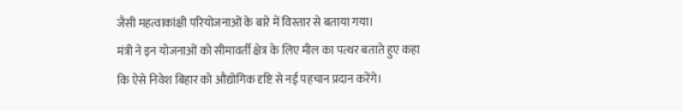जैसी महत्वाकांक्षी परियोजनाओं के बारे में विस्तार से बताया गया।
मंत्री ने इन योजनाओं को सीमावर्ती क्षेत्र के लिए मील का पत्थर बताते हुए कहा कि ऐसे निवेश बिहार को औद्योगिक दृष्टि से नई पहचान प्रदान करेंगे।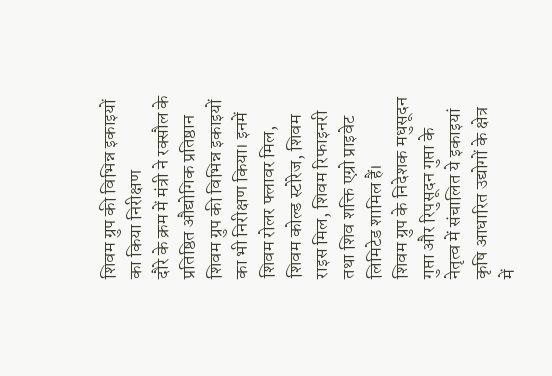शिवम ग्रुप की विभिन्न इकाइयों का किया निरीक्षण
दौरे के क्रम में मंत्री ने रक्सौल के प्रतिष्ठित औद्योगिक प्रतिष्ठान शिवम ग्रुप की विभिन्न इकाइयों का भी निरीक्षण किया। इनमें शिवम रोलर फ्लावर मिल, शिवम कोल्ड स्टोरेज, शिवम राइस मिल, शिवम रिफाइनरी तथा शिव शक्ति एग्रो प्राइवेट लिमिटेड शामिल हैं।
शिवम ग्रुप के निदेशक मधुसूदन गुप्ता और रिपुसूदन गुप्ता के नेतृत्व में संचालित ये इकाइयां कृषि आधारित उद्योगों के क्षेत्र में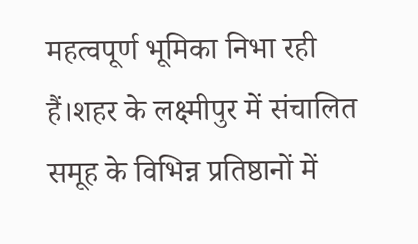महत्वपूर्ण भूमिका निभा रही हैं।शहर के लक्ष्मीपुर में संचालित समूह के विभिन्न प्रतिष्ठानों में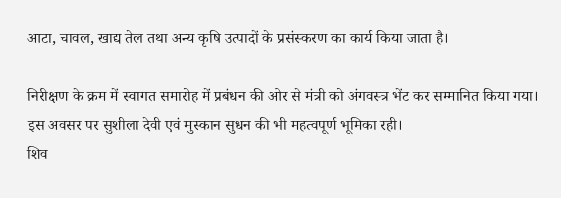आटा, चावल, खाद्य तेल तथा अन्य कृषि उत्पादों के प्रसंस्करण का कार्य किया जाता है।

निरीक्षण के क्रम में स्वागत समारोह में प्रबंधन की ओर से मंत्री को अंगवस्त्र भेंट कर सम्मानित किया गया। इस अवसर पर सुशीला देवी एवं मुस्कान सुधन की भी महत्वपूर्ण भूमिका रही।
शिव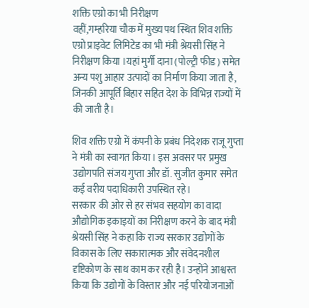शक्ति एग्रो का भी निरीक्षण
वहीं,गम्हरिया चौक में मुख्य पथ स्थित शिव शक्ति एग्रो प्राइवेट लिमिटेड का भी मंत्री श्रेयसी सिंह ने निरीक्षण किया ।यहां मुर्गी दाना (पोल्ट्री फीड) समेत अन्य पशु आहार उत्पादों का निर्माण किया जाता है, जिनकी आपूर्ति बिहार सहित देश के विभिन्न राज्यों में की जाती है।

शिव शक्ति एग्रो में कंपनी के प्रबंध निदेशक राजू गुप्ता ने मंत्री का स्वागत किया। इस अवसर पर प्रमुख उद्योगपति संजय गुप्ता और डॉ. सुजीत कुमार समेत कई वरीय पदाधिकारी उपस्थित रहे।
सरकार की ओर से हर संभव सहयोग का वादा
औद्योगिक इकाइयों का निरीक्षण करने के बाद मंत्री श्रेयसी सिंह ने कहा कि राज्य सरकार उद्योगों के विकास के लिए सकारात्मक और संवेदनशील दृष्टिकोण के साथ काम कर रही है। उन्होंने आश्वस्त किया कि उद्योगों के विस्तार और नई परियोजनाओं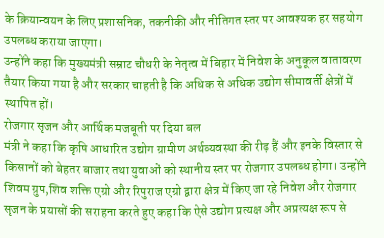के क्रियान्वयन के लिए प्रशासनिक, तकनीकी और नीतिगत स्तर पर आवश्यक हर सहयोग उपलब्ध कराया जाएगा।
उन्होंने कहा कि मुख्यमंत्री सम्राट चौधरी के नेतृत्व में बिहार में निवेश के अनुकूल वातावरण तैयार किया गया है और सरकार चाहती है कि अधिक से अधिक उद्योग सीमावर्ती क्षेत्रों में स्थापित हों।
रोजगार सृजन और आर्थिक मजबूती पर दिया बल
मंत्री ने कहा कि कृषि आधारित उद्योग ग्रामीण अर्थव्यवस्था की रीढ़ हैं और इनके विस्तार से किसानों को बेहतर बाजार तथा युवाओं को स्थानीय स्तर पर रोजगार उपलब्ध होगा। उन्होंने शिवम ग्रुप,शिव शक्ति एग्रो और रिपुराज एग्रो द्वारा क्षेत्र में किए जा रहे निवेश और रोजगार सृजन के प्रयासों की सराहना करते हुए कहा कि ऐसे उद्योग प्रत्यक्ष और अप्रत्यक्ष रूप से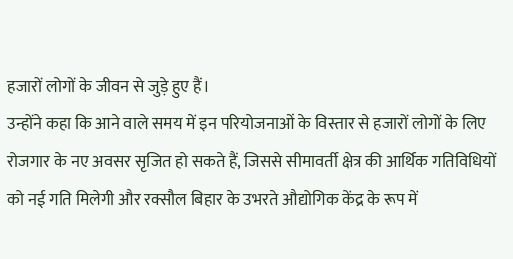हजारों लोगों के जीवन से जुड़े हुए हैं।
उन्होंने कहा कि आने वाले समय में इन परियोजनाओं के विस्तार से हजारों लोगों के लिए रोजगार के नए अवसर सृजित हो सकते हैं, जिससे सीमावर्ती क्षेत्र की आर्थिक गतिविधियों को नई गति मिलेगी और रक्सौल बिहार के उभरते औद्योगिक केंद्र के रूप में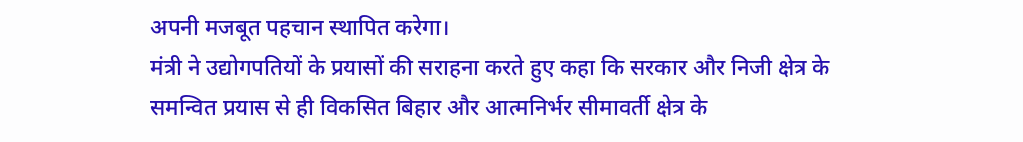अपनी मजबूत पहचान स्थापित करेगा।
मंत्री ने उद्योगपतियों के प्रयासों की सराहना करते हुए कहा कि सरकार और निजी क्षेत्र के समन्वित प्रयास से ही विकसित बिहार और आत्मनिर्भर सीमावर्ती क्षेत्र के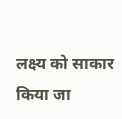लक्ष्य को साकार किया जा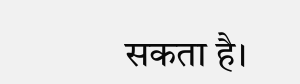सकता है।